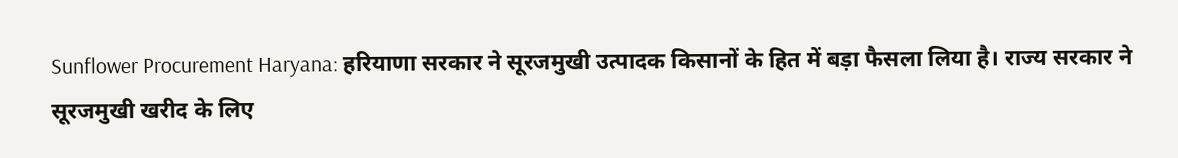Sunflower Procurement Haryana: हरियाणा सरकार ने सूरजमुखी उत्पादक किसानों के हित में बड़ा फैसला लिया है। राज्य सरकार ने सूरजमुखी खरीद के लिए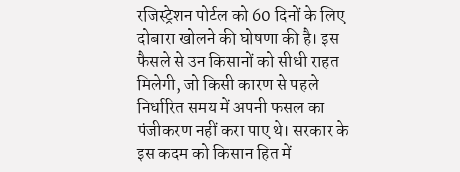रजिस्ट्रेशन पोर्टल को 60 दिनों के लिए दोबारा खोलने की घोषणा की है। इस फैसले से उन किसानों को सीधी राहत मिलेगी, जो किसी कारण से पहले निर्धारित समय में अपनी फसल का पंजीकरण नहीं करा पाए थे। सरकार के इस कदम को किसान हित में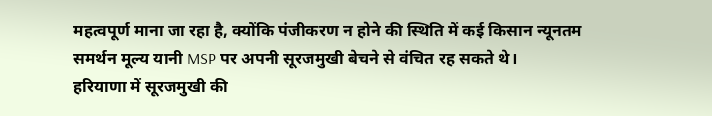महत्वपूर्ण माना जा रहा है, क्योंकि पंजीकरण न होने की स्थिति में कई किसान न्यूनतम समर्थन मूल्य यानी MSP पर अपनी सूरजमुखी बेचने से वंचित रह सकते थे।
हरियाणा में सूरजमुखी की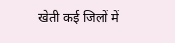खेती कई जिलों में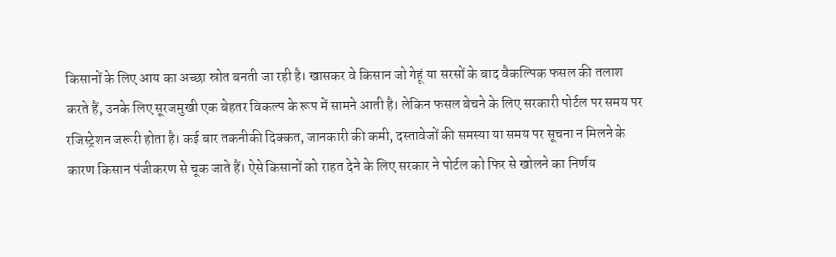किसानों के लिए आय का अच्छा स्रोत बनती जा रही है। खासकर वे किसान जो गेहूं या सरसों के बाद वैकल्पिक फसल की तलाश करते हैं, उनके लिए सूरजमुखी एक बेहतर विकल्प के रूप में सामने आती है। लेकिन फसल बेचने के लिए सरकारी पोर्टल पर समय पर रजिस्ट्रेशन जरूरी होता है। कई बार तकनीकी दिक्कत, जानकारी की कमी, दस्तावेजों की समस्या या समय पर सूचना न मिलने के कारण किसान पंजीकरण से चूक जाते हैं। ऐसे किसानों को राहत देने के लिए सरकार ने पोर्टल को फिर से खोलने का निर्णय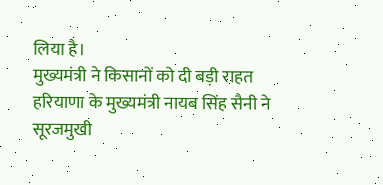लिया है।
मुख्यमंत्री ने किसानों को दी बड़ी राहत
हरियाणा के मुख्यमंत्री नायब सिंह सैनी ने सूरजमुखी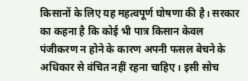किसानों के लिए यह महत्वपूर्ण घोषणा की है। सरकार का कहना है कि कोई भी पात्र किसान केवल पंजीकरण न होने के कारण अपनी फसल बेचने के अधिकार से वंचित नहीं रहना चाहिए। इसी सोच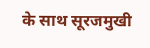के साथ सूरजमुखी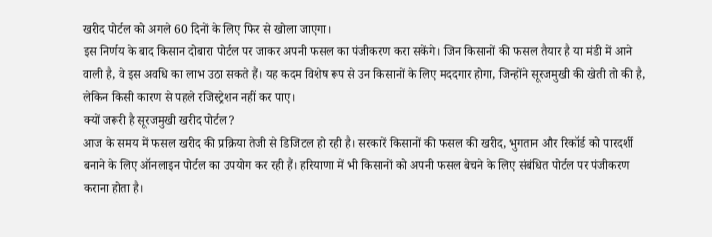खरीद पोर्टल को अगले 60 दिनों के लिए फिर से खोला जाएगा।
इस निर्णय के बाद किसान दोबारा पोर्टल पर जाकर अपनी फसल का पंजीकरण करा सकेंगे। जिन किसानों की फसल तैयार है या मंडी में आने वाली है, वे इस अवधि का लाभ उठा सकते हैं। यह कदम विशेष रूप से उन किसानों के लिए मददगार होगा, जिन्होंने सूरजमुखी की खेती तो की है, लेकिन किसी कारण से पहले रजिस्ट्रेशन नहीं कर पाए।
क्यों जरूरी है सूरजमुखी खरीद पोर्टल?
आज के समय में फसल खरीद की प्रक्रिया तेजी से डिजिटल हो रही है। सरकारें किसानों की फसल की खरीद, भुगतान और रिकॉर्ड को पारदर्शी बनाने के लिए ऑनलाइन पोर्टल का उपयोग कर रही हैं। हरियाणा में भी किसानों को अपनी फसल बेचने के लिए संबंधित पोर्टल पर पंजीकरण कराना होता है।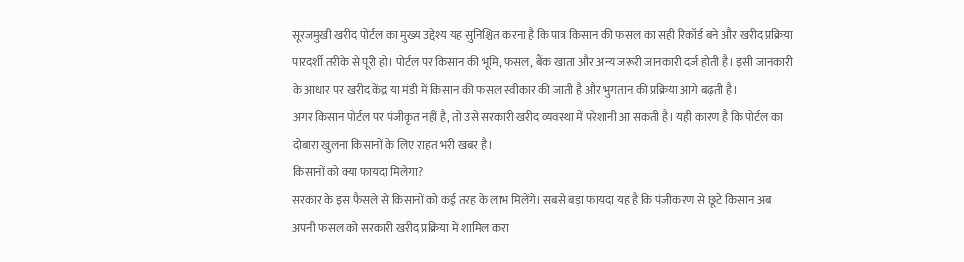सूरजमुखी खरीद पोर्टल का मुख्य उद्देश्य यह सुनिश्चित करना है कि पात्र किसान की फसल का सही रिकॉर्ड बने और खरीद प्रक्रिया पारदर्शी तरीके से पूरी हो। पोर्टल पर किसान की भूमि, फसल, बैंक खाता और अन्य जरूरी जानकारी दर्ज होती है। इसी जानकारी के आधार पर खरीद केंद्र या मंडी में किसान की फसल स्वीकार की जाती है और भुगतान की प्रक्रिया आगे बढ़ती है।
अगर किसान पोर्टल पर पंजीकृत नहीं है, तो उसे सरकारी खरीद व्यवस्था में परेशानी आ सकती है। यही कारण है कि पोर्टल का दोबारा खुलना किसानों के लिए राहत भरी खबर है।
किसानों को क्या फायदा मिलेगा?
सरकार के इस फैसले से किसानों को कई तरह के लाभ मिलेंगे। सबसे बड़ा फायदा यह है कि पंजीकरण से छूटे किसान अब अपनी फसल को सरकारी खरीद प्रक्रिया में शामिल करा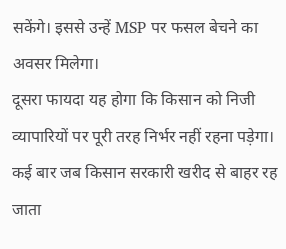सकेंगे। इससे उन्हें MSP पर फसल बेचने का अवसर मिलेगा।
दूसरा फायदा यह होगा कि किसान को निजी व्यापारियों पर पूरी तरह निर्भर नहीं रहना पड़ेगा। कई बार जब किसान सरकारी खरीद से बाहर रह जाता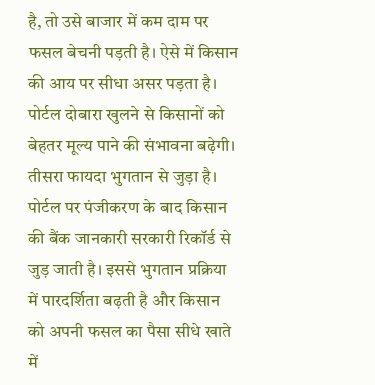है, तो उसे बाजार में कम दाम पर फसल बेचनी पड़ती है। ऐसे में किसान की आय पर सीधा असर पड़ता है। पोर्टल दोबारा खुलने से किसानों को बेहतर मूल्य पाने की संभावना बढ़ेगी।
तीसरा फायदा भुगतान से जुड़ा है। पोर्टल पर पंजीकरण के बाद किसान की बैंक जानकारी सरकारी रिकॉर्ड से जुड़ जाती है। इससे भुगतान प्रक्रिया में पारदर्शिता बढ़ती है और किसान को अपनी फसल का पैसा सीधे खाते में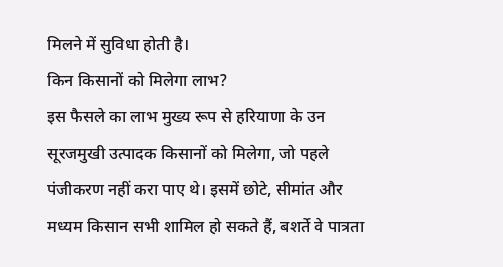मिलने में सुविधा होती है।
किन किसानों को मिलेगा लाभ?
इस फैसले का लाभ मुख्य रूप से हरियाणा के उन सूरजमुखी उत्पादक किसानों को मिलेगा, जो पहले पंजीकरण नहीं करा पाए थे। इसमें छोटे, सीमांत और मध्यम किसान सभी शामिल हो सकते हैं, बशर्ते वे पात्रता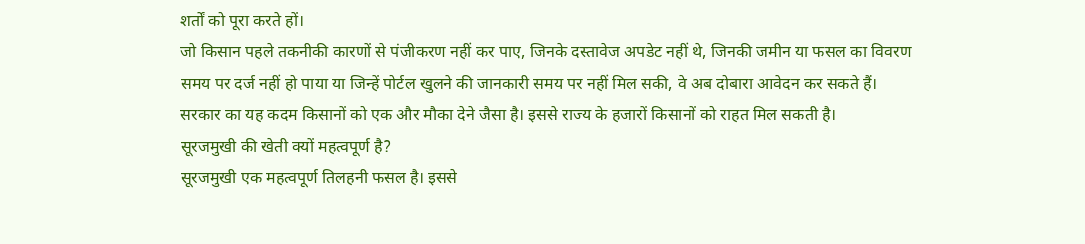शर्तों को पूरा करते हों।
जो किसान पहले तकनीकी कारणों से पंजीकरण नहीं कर पाए, जिनके दस्तावेज अपडेट नहीं थे, जिनकी जमीन या फसल का विवरण समय पर दर्ज नहीं हो पाया या जिन्हें पोर्टल खुलने की जानकारी समय पर नहीं मिल सकी, वे अब दोबारा आवेदन कर सकते हैं।
सरकार का यह कदम किसानों को एक और मौका देने जैसा है। इससे राज्य के हजारों किसानों को राहत मिल सकती है।
सूरजमुखी की खेती क्यों महत्वपूर्ण है?
सूरजमुखी एक महत्वपूर्ण तिलहनी फसल है। इससे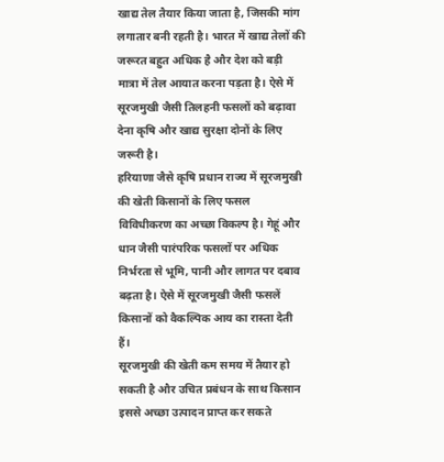खाद्य तेल तैयार किया जाता है, जिसकी मांग लगातार बनी रहती है। भारत में खाद्य तेलों की जरूरत बहुत अधिक है और देश को बड़ी मात्रा में तेल आयात करना पड़ता है। ऐसे में सूरजमुखी जैसी तिलहनी फसलों को बढ़ावा देना कृषि और खाद्य सुरक्षा दोनों के लिए जरूरी है।
हरियाणा जैसे कृषि प्रधान राज्य में सूरजमुखी की खेती किसानों के लिए फसल विविधीकरण का अच्छा विकल्प है। गेहूं और धान जैसी पारंपरिक फसलों पर अधिक निर्भरता से भूमि, पानी और लागत पर दबाव बढ़ता है। ऐसे में सूरजमुखी जैसी फसलें किसानों को वैकल्पिक आय का रास्ता देती हैं।
सूरजमुखी की खेती कम समय में तैयार हो सकती है और उचित प्रबंधन के साथ किसान इससे अच्छा उत्पादन प्राप्त कर सकते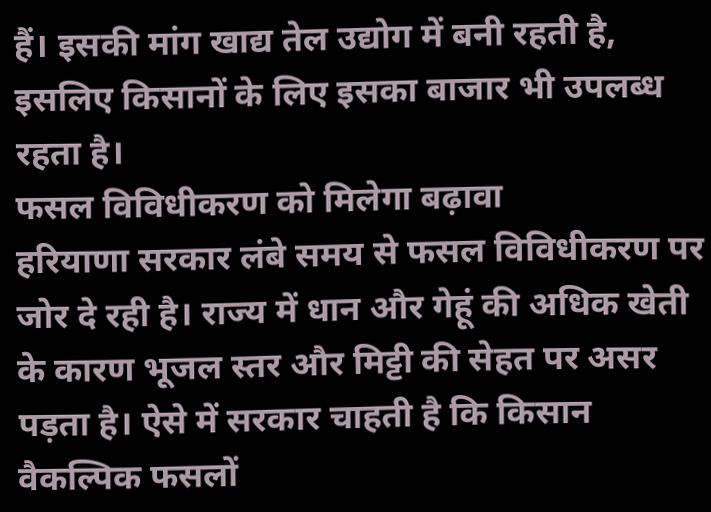हैं। इसकी मांग खाद्य तेल उद्योग में बनी रहती है, इसलिए किसानों के लिए इसका बाजार भी उपलब्ध रहता है।
फसल विविधीकरण को मिलेगा बढ़ावा
हरियाणा सरकार लंबे समय से फसल विविधीकरण पर जोर दे रही है। राज्य में धान और गेहूं की अधिक खेती के कारण भूजल स्तर और मिट्टी की सेहत पर असर पड़ता है। ऐसे में सरकार चाहती है कि किसान वैकल्पिक फसलों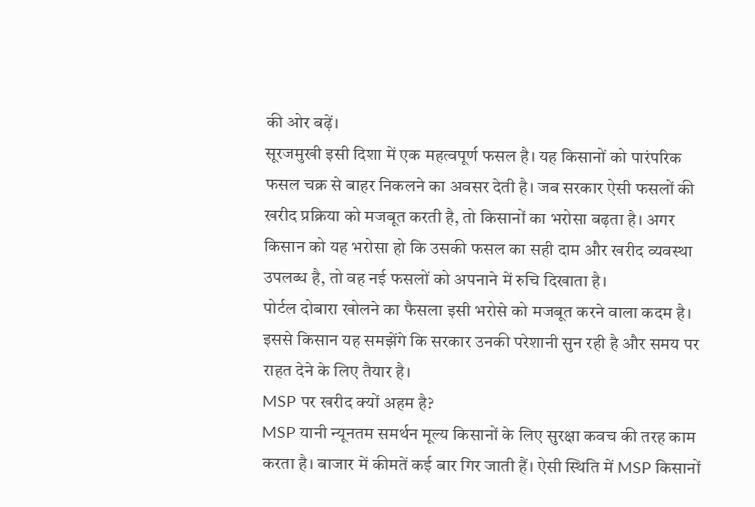की ओर बढ़ें।
सूरजमुखी इसी दिशा में एक महत्वपूर्ण फसल है। यह किसानों को पारंपरिक फसल चक्र से बाहर निकलने का अवसर देती है। जब सरकार ऐसी फसलों की खरीद प्रक्रिया को मजबूत करती है, तो किसानों का भरोसा बढ़ता है। अगर किसान को यह भरोसा हो कि उसकी फसल का सही दाम और खरीद व्यवस्था उपलब्ध है, तो वह नई फसलों को अपनाने में रुचि दिखाता है।
पोर्टल दोबारा खोलने का फैसला इसी भरोसे को मजबूत करने वाला कदम है। इससे किसान यह समझेंगे कि सरकार उनकी परेशानी सुन रही है और समय पर राहत देने के लिए तैयार है।
MSP पर खरीद क्यों अहम है?
MSP यानी न्यूनतम समर्थन मूल्य किसानों के लिए सुरक्षा कवच की तरह काम करता है। बाजार में कीमतें कई बार गिर जाती हैं। ऐसी स्थिति में MSP किसानों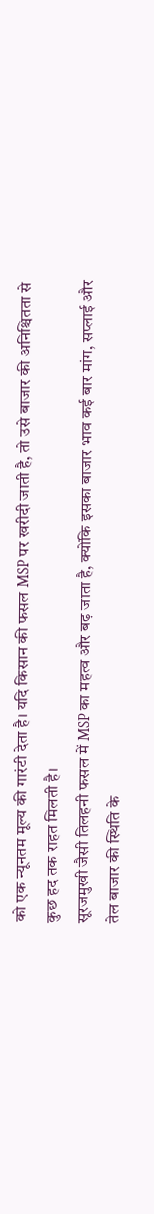को एक न्यूनतम मूल्य की गारंटी देता है। यदि किसान की फसल MSP पर खरीदी जाती है, तो उसे बाजार की अनिश्चितता से कुछ हद तक राहत मिलती है।
सूरजमुखी जैसी तिलहनी फसल में MSP का महत्व और बढ़ जाता है, क्योंकि इसका बाजार भाव कई बार मांग, सप्लाई और तेल बाजार की स्थिति के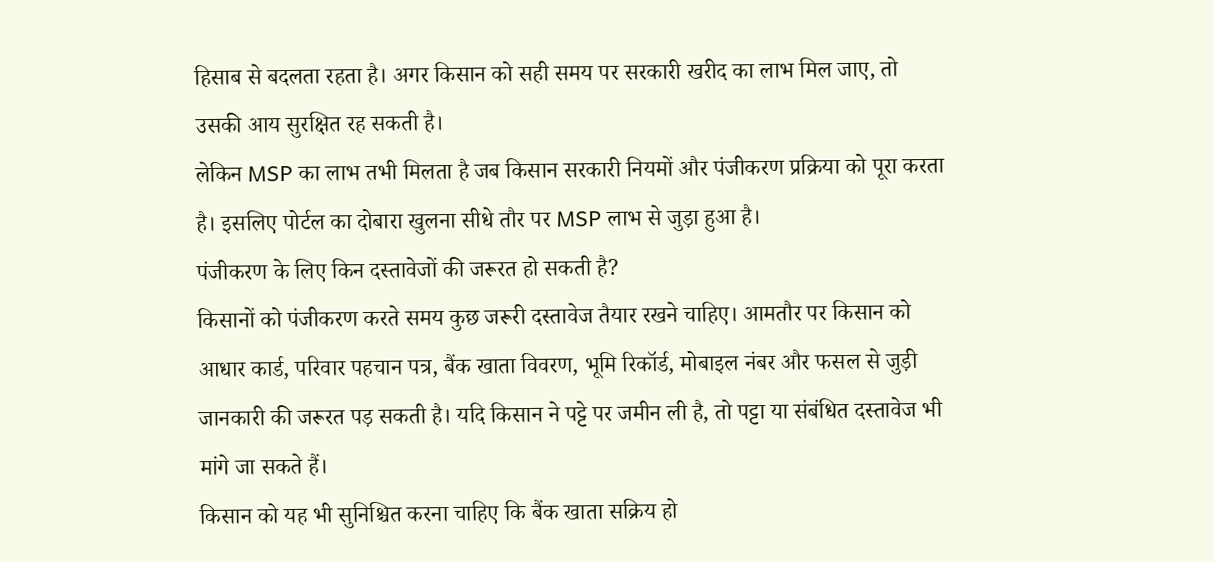हिसाब से बदलता रहता है। अगर किसान को सही समय पर सरकारी खरीद का लाभ मिल जाए, तो उसकी आय सुरक्षित रह सकती है।
लेकिन MSP का लाभ तभी मिलता है जब किसान सरकारी नियमों और पंजीकरण प्रक्रिया को पूरा करता है। इसलिए पोर्टल का दोबारा खुलना सीधे तौर पर MSP लाभ से जुड़ा हुआ है।
पंजीकरण के लिए किन दस्तावेजों की जरूरत हो सकती है?
किसानों को पंजीकरण करते समय कुछ जरूरी दस्तावेज तैयार रखने चाहिए। आमतौर पर किसान को आधार कार्ड, परिवार पहचान पत्र, बैंक खाता विवरण, भूमि रिकॉर्ड, मोबाइल नंबर और फसल से जुड़ी जानकारी की जरूरत पड़ सकती है। यदि किसान ने पट्टे पर जमीन ली है, तो पट्टा या संबंधित दस्तावेज भी मांगे जा सकते हैं।
किसान को यह भी सुनिश्चित करना चाहिए कि बैंक खाता सक्रिय हो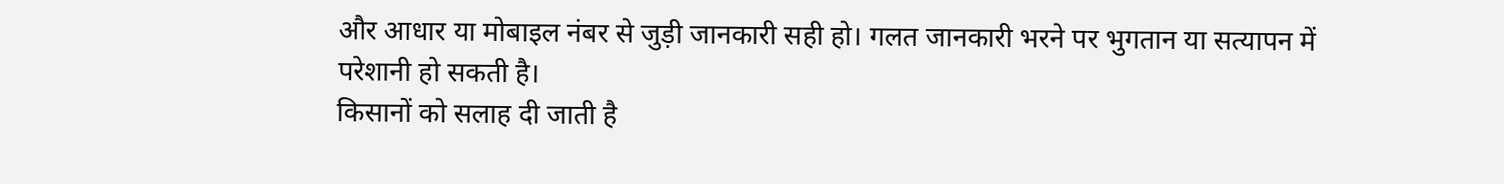और आधार या मोबाइल नंबर से जुड़ी जानकारी सही हो। गलत जानकारी भरने पर भुगतान या सत्यापन में परेशानी हो सकती है।
किसानों को सलाह दी जाती है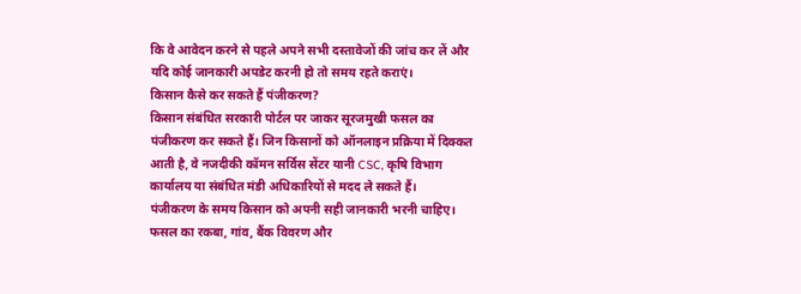कि वे आवेदन करने से पहले अपने सभी दस्तावेजों की जांच कर लें और यदि कोई जानकारी अपडेट करनी हो तो समय रहते कराएं।
किसान कैसे कर सकते हैं पंजीकरण?
किसान संबंधित सरकारी पोर्टल पर जाकर सूरजमुखी फसल का पंजीकरण कर सकते हैं। जिन किसानों को ऑनलाइन प्रक्रिया में दिक्कत आती है, वे नजदीकी कॉमन सर्विस सेंटर यानी CSC, कृषि विभाग कार्यालय या संबंधित मंडी अधिकारियों से मदद ले सकते हैं।
पंजीकरण के समय किसान को अपनी सही जानकारी भरनी चाहिए। फसल का रकबा, गांव, बैंक विवरण और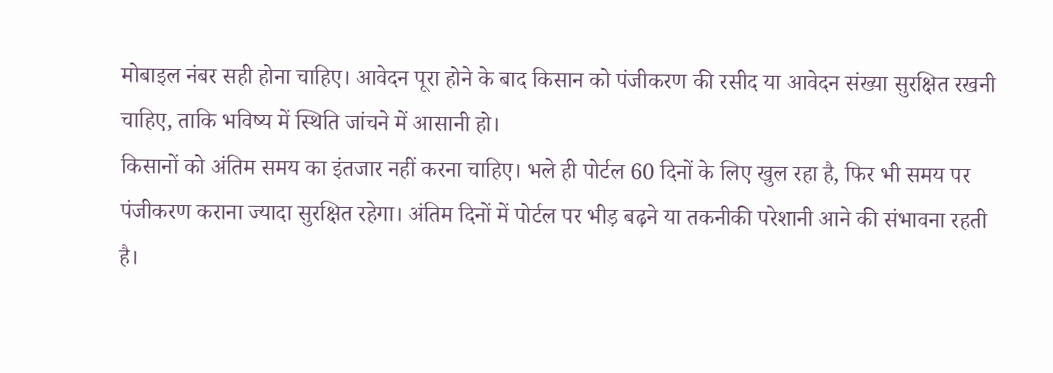मोबाइल नंबर सही होना चाहिए। आवेदन पूरा होने के बाद किसान को पंजीकरण की रसीद या आवेदन संख्या सुरक्षित रखनी चाहिए, ताकि भविष्य में स्थिति जांचने में आसानी हो।
किसानों को अंतिम समय का इंतजार नहीं करना चाहिए। भले ही पोर्टल 60 दिनों के लिए खुल रहा है, फिर भी समय पर पंजीकरण कराना ज्यादा सुरक्षित रहेगा। अंतिम दिनों में पोर्टल पर भीड़ बढ़ने या तकनीकी परेशानी आने की संभावना रहती है।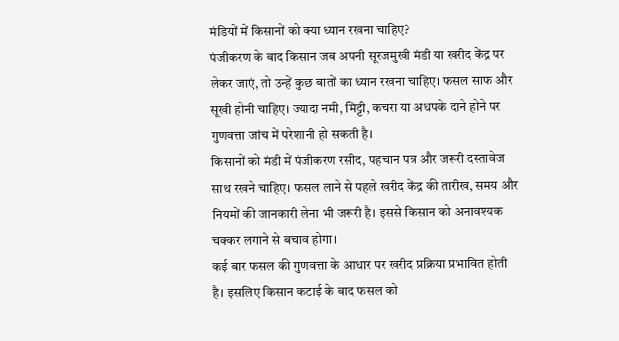मंडियों में किसानों को क्या ध्यान रखना चाहिए?
पंजीकरण के बाद किसान जब अपनी सूरजमुखी मंडी या खरीद केंद्र पर लेकर जाएं, तो उन्हें कुछ बातों का ध्यान रखना चाहिए। फसल साफ और सूखी होनी चाहिए। ज्यादा नमी, मिट्टी, कचरा या अधपके दाने होने पर गुणवत्ता जांच में परेशानी हो सकती है।
किसानों को मंडी में पंजीकरण रसीद, पहचान पत्र और जरूरी दस्तावेज साथ रखने चाहिए। फसल लाने से पहले खरीद केंद्र की तारीख, समय और नियमों की जानकारी लेना भी जरूरी है। इससे किसान को अनावश्यक चक्कर लगाने से बचाव होगा।
कई बार फसल की गुणवत्ता के आधार पर खरीद प्रक्रिया प्रभावित होती है। इसलिए किसान कटाई के बाद फसल को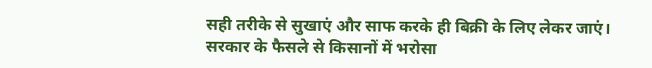सही तरीके से सुखाएं और साफ करके ही बिक्री के लिए लेकर जाएं।
सरकार के फैसले से किसानों में भरोसा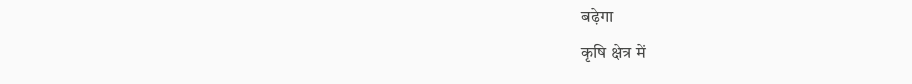बढ़ेगा
कृषि क्षेत्र में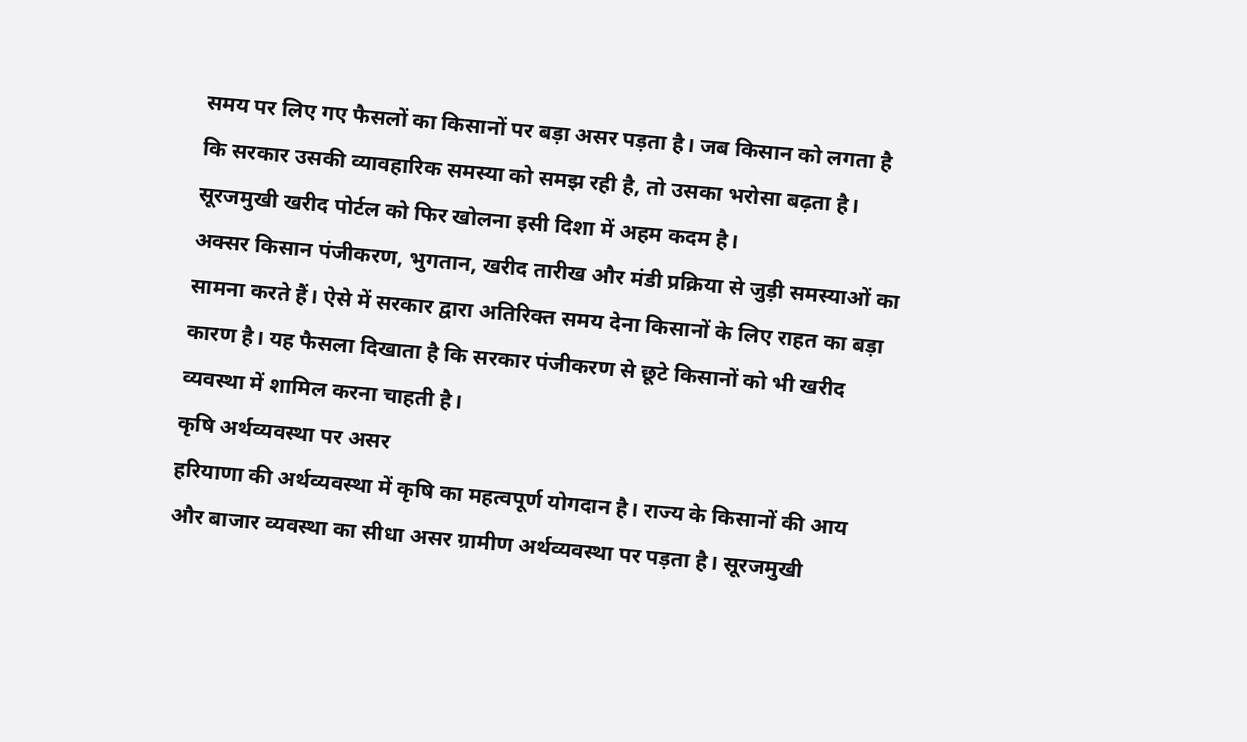समय पर लिए गए फैसलों का किसानों पर बड़ा असर पड़ता है। जब किसान को लगता है कि सरकार उसकी व्यावहारिक समस्या को समझ रही है, तो उसका भरोसा बढ़ता है। सूरजमुखी खरीद पोर्टल को फिर खोलना इसी दिशा में अहम कदम है।
अक्सर किसान पंजीकरण, भुगतान, खरीद तारीख और मंडी प्रक्रिया से जुड़ी समस्याओं का सामना करते हैं। ऐसे में सरकार द्वारा अतिरिक्त समय देना किसानों के लिए राहत का बड़ा कारण है। यह फैसला दिखाता है कि सरकार पंजीकरण से छूटे किसानों को भी खरीद व्यवस्था में शामिल करना चाहती है।
कृषि अर्थव्यवस्था पर असर
हरियाणा की अर्थव्यवस्था में कृषि का महत्वपूर्ण योगदान है। राज्य के किसानों की आय और बाजार व्यवस्था का सीधा असर ग्रामीण अर्थव्यवस्था पर पड़ता है। सूरजमुखी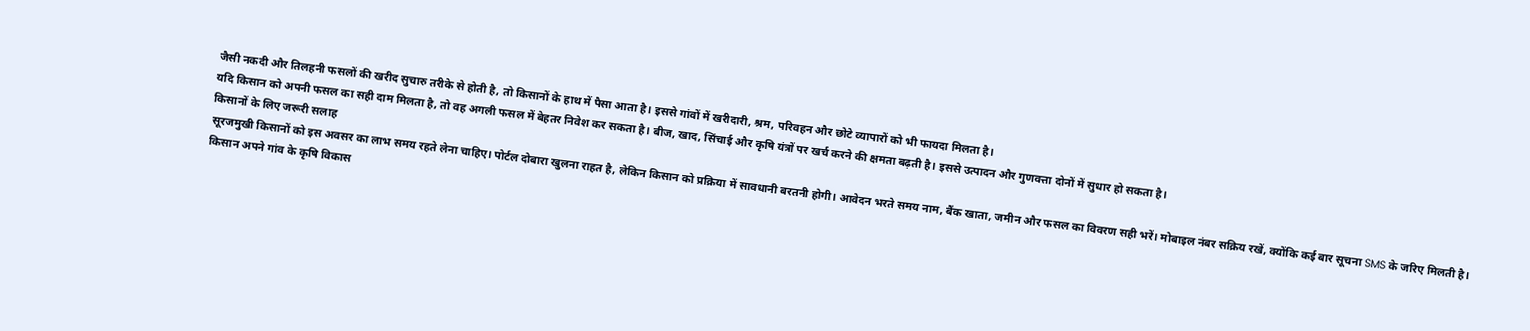जैसी नकदी और तिलहनी फसलों की खरीद सुचारु तरीके से होती है, तो किसानों के हाथ में पैसा आता है। इससे गांवों में खरीदारी, श्रम, परिवहन और छोटे व्यापारों को भी फायदा मिलता है।
यदि किसान को अपनी फसल का सही दाम मिलता है, तो वह अगली फसल में बेहतर निवेश कर सकता है। बीज, खाद, सिंचाई और कृषि यंत्रों पर खर्च करने की क्षमता बढ़ती है। इससे उत्पादन और गुणवत्ता दोनों में सुधार हो सकता है।
किसानों के लिए जरूरी सलाह
सूरजमुखी किसानों को इस अवसर का लाभ समय रहते लेना चाहिए। पोर्टल दोबारा खुलना राहत है, लेकिन किसान को प्रक्रिया में सावधानी बरतनी होगी। आवेदन भरते समय नाम, बैंक खाता, जमीन और फसल का विवरण सही भरें। मोबाइल नंबर सक्रिय रखें, क्योंकि कई बार सूचना SMS के जरिए मिलती है।
किसान अपने गांव के कृषि विकास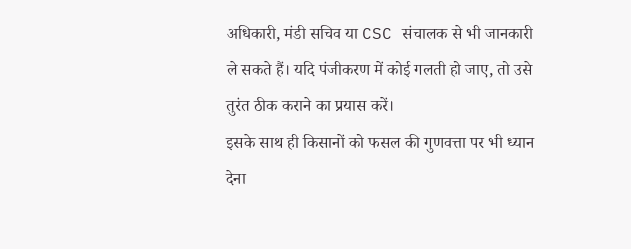अधिकारी, मंडी सचिव या CSC संचालक से भी जानकारी ले सकते हैं। यदि पंजीकरण में कोई गलती हो जाए, तो उसे तुरंत ठीक कराने का प्रयास करें।
इसके साथ ही किसानों को फसल की गुणवत्ता पर भी ध्यान देना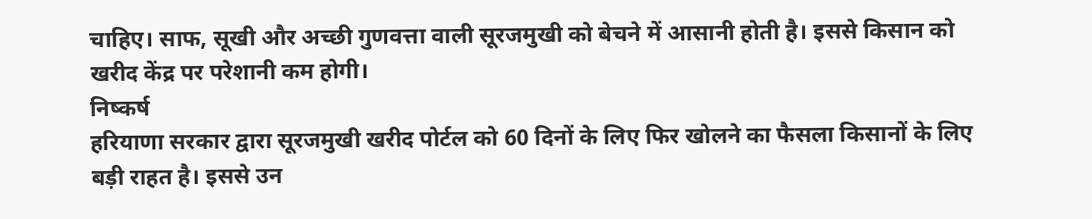चाहिए। साफ, सूखी और अच्छी गुणवत्ता वाली सूरजमुखी को बेचने में आसानी होती है। इससे किसान को खरीद केंद्र पर परेशानी कम होगी।
निष्कर्ष
हरियाणा सरकार द्वारा सूरजमुखी खरीद पोर्टल को 60 दिनों के लिए फिर खोलने का फैसला किसानों के लिए बड़ी राहत है। इससे उन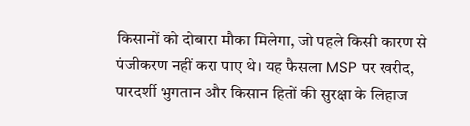किसानों को दोबारा मौका मिलेगा, जो पहले किसी कारण से पंजीकरण नहीं करा पाए थे। यह फैसला MSP पर खरीद, पारदर्शी भुगतान और किसान हितों की सुरक्षा के लिहाज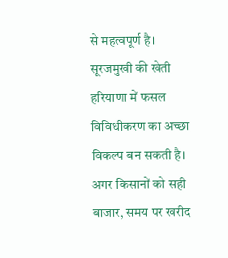से महत्वपूर्ण है।
सूरजमुखी की खेती हरियाणा में फसल विविधीकरण का अच्छा विकल्प बन सकती है। अगर किसानों को सही बाजार, समय पर खरीद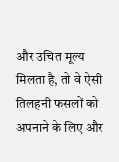और उचित मूल्य मिलता है, तो वे ऐसी तिलहनी फसलों को अपनाने के लिए और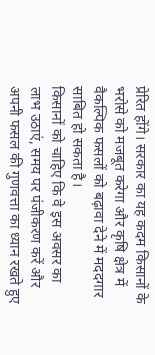प्रेरित होंगे। सरकार का यह कदम किसानों के भरोसे को मजबूत करेगा और कृषि क्षेत्र में वैकल्पिक फसलों को बढ़ावा देने में मददगार साबित हो सकता है।
किसानों को चाहिए कि वे इस अवसर का लाभ उठाएं, समय पर पंजीकरण करें और अपनी फसल की गुणवत्ता का ध्यान रखते हुए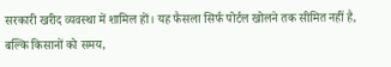सरकारी खरीद व्यवस्था में शामिल हों। यह फैसला सिर्फ पोर्टल खोलने तक सीमित नहीं है, बल्कि किसानों को समय,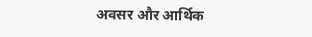अवसर और आर्थिक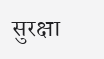सुरक्षा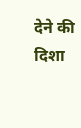देने की दिशा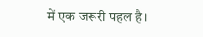में एक जरूरी पहल है।